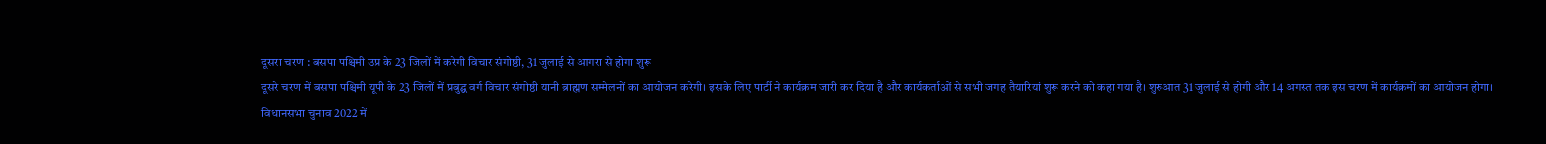दूसरा चरण : बसपा पश्चिमी उप्र के 23 जिलों में करेगी विचार संगोष्ठी, 31 जुलाई से आगरा से होगा शुरू
दूसरे चरण में बसपा पश्चिमी यूपी के 23 जिलों में प्रबुद्घ वर्ग विचार संगोष्ठी यानी ब्राह्मण सम्मेलनों का आयोजन करेगी। इसके लिए पार्टी ने कार्यक्रम जारी कर दिया है और कार्यकर्ताओं से सभी जगह तैयारियां शुरू करने को कहा गया है। शुरुआत 31 जुलाई से होगी और 14 अगस्त तक इस चरण में कार्यक्रमों का आयोजन होगा।
विधानसभा चुनाव 2022 में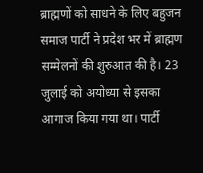ब्राह्मणों को साधने के लिए बहुजन समाज पार्टी ने प्रदेश भर में ब्राह्मण सम्मेलनों की शुरुआत की है। 23 जुलाई को अयोध्या से इसका आगाज किया गया था। पार्टी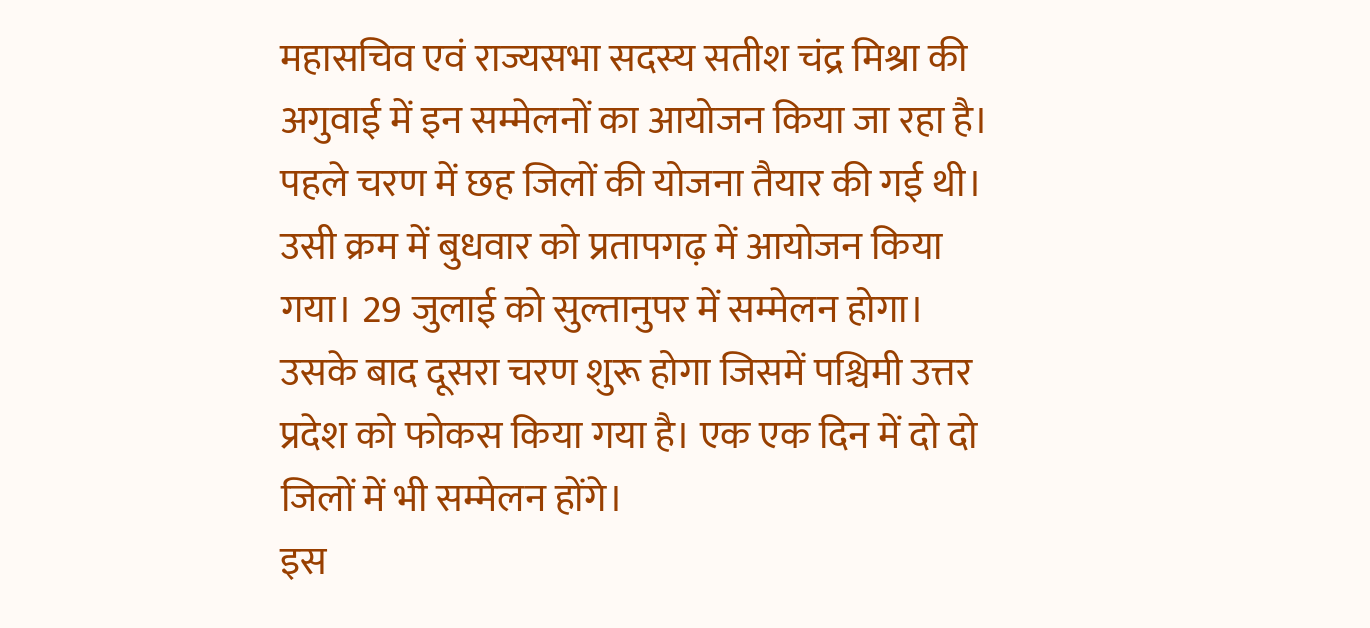महासचिव एवं राज्यसभा सदस्य सतीश चंद्र मिश्रा की अगुवाई में इन सम्मेलनों का आयोजन किया जा रहा है। पहले चरण में छह जिलों की योजना तैयार की गई थी। उसी क्रम में बुधवार को प्रतापगढ़ में आयोजन किया गया। 29 जुलाई को सुल्तानुपर में सम्मेलन होगा। उसके बाद दूसरा चरण शुरू होगा जिसमें पश्चिमी उत्तर प्रदेश को फोकस किया गया है। एक एक दिन में दो दो जिलों में भी सम्मेलन होंगे।
इस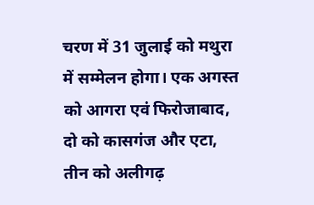चरण में 31 जुलाई को मथुरा में सम्मेलन होगा। एक अगस्त को आगरा एवं फिरोजाबाद, दो को कासगंज और एटा, तीन को अलीगढ़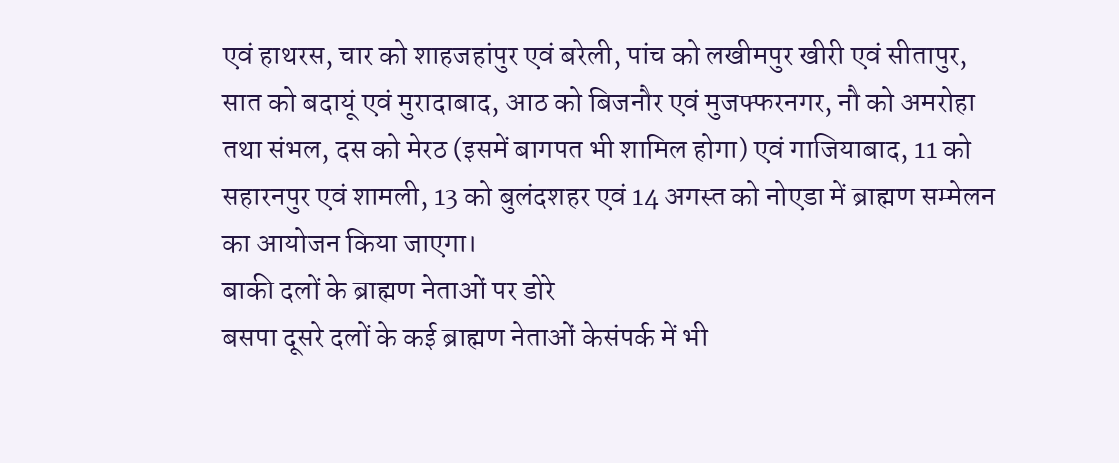एवं हाथरस, चार को शाहजहांपुर एवं बरेली, पांच को लखीमपुर खीरी एवं सीतापुर, सात को बदायूं एवं मुरादाबाद, आठ को बिजनौर एवं मुजफ्फरनगर, नौ को अमरोहा तथा संभल, दस को मेरठ (इसमें बागपत भी शामिल होगा) एवं गाजियाबाद, 11 को सहारनपुर एवं शामली, 13 को बुलंदशहर एवं 14 अगस्त को नोएडा में ब्राह्मण सम्मेलन का आयोजन किया जाएगा।
बाकी दलों के ब्राह्मण नेताओं पर डोरे
बसपा दूसरे दलों के कई ब्राह्मण नेताओं केसंपर्क में भी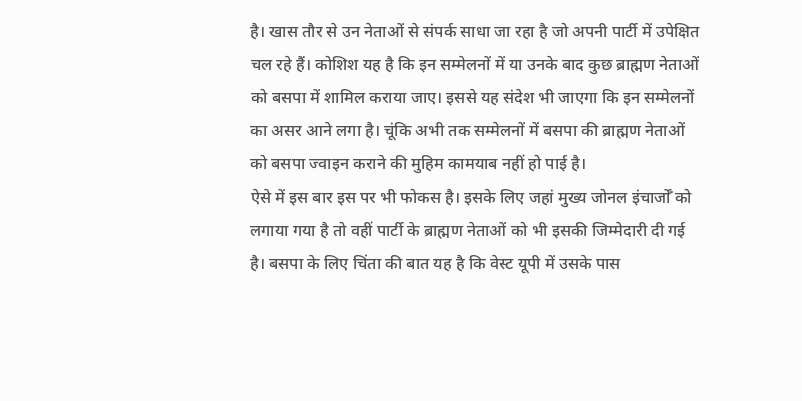है। खास तौर से उन नेताओं से संपर्क साधा जा रहा है जो अपनी पार्टी में उपेक्षित चल रहे हैं। कोशिश यह है कि इन सम्मेलनों में या उनके बाद कुछ ब्राह्मण नेताओं को बसपा में शामिल कराया जाए। इससे यह संदेश भी जाएगा कि इन सम्मेलनों का असर आने लगा है। चूंकि अभी तक सम्मेलनों में बसपा की ब्राह्मण नेताओं को बसपा ज्वाइन कराने की मुहिम कामयाब नहीं हो पाई है।
ऐसे में इस बार इस पर भी फोकस है। इसके लिए जहां मुख्य जोनल इंचार्जोँ को लगाया गया है तो वहीं पार्टी के ब्राह्मण नेताओं को भी इसकी जिम्मेदारी दी गई है। बसपा के लिए चिंता की बात यह है कि वेस्ट यूपी में उसके पास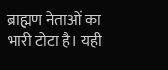ब्राह्मण नेताओं का भारी टोटा है। यही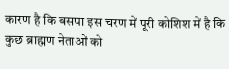कारण है कि बसपा इस चरण में पूरी कोशिश में है कि कुछ ब्राह्मण नेताओं को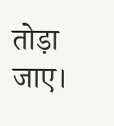तोड़ा जाए।